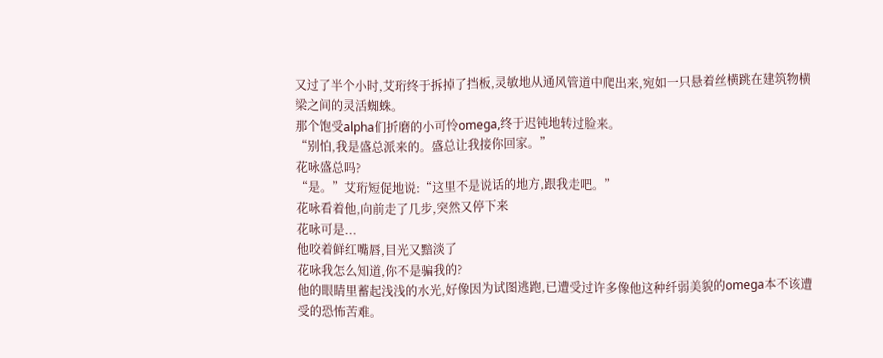又过了半个小时,艾珩终于拆掉了挡板,灵敏地从通风管道中爬出来,宛如一只悬着丝横跳在建筑物横梁之间的灵活蜘蛛。
那个饱受alpha们折磨的小可怜omega,终于迟钝地转过脸来。
“别怕,我是盛总派来的。盛总让我接你回家。”
花咏盛总吗?
“是。”艾珩短促地说:“这里不是说话的地方,跟我走吧。”
花咏看着他,向前走了几步,突然又停下来
花咏可是...
他咬着鲜红嘴唇,目光又黯淡了
花咏我怎么知道,你不是骗我的?
他的眼睛里蓄起浅浅的水光,好像因为试图逃跑,已遭受过许多像他这种纤弱美貌的omega本不该遭受的恐怖苦难。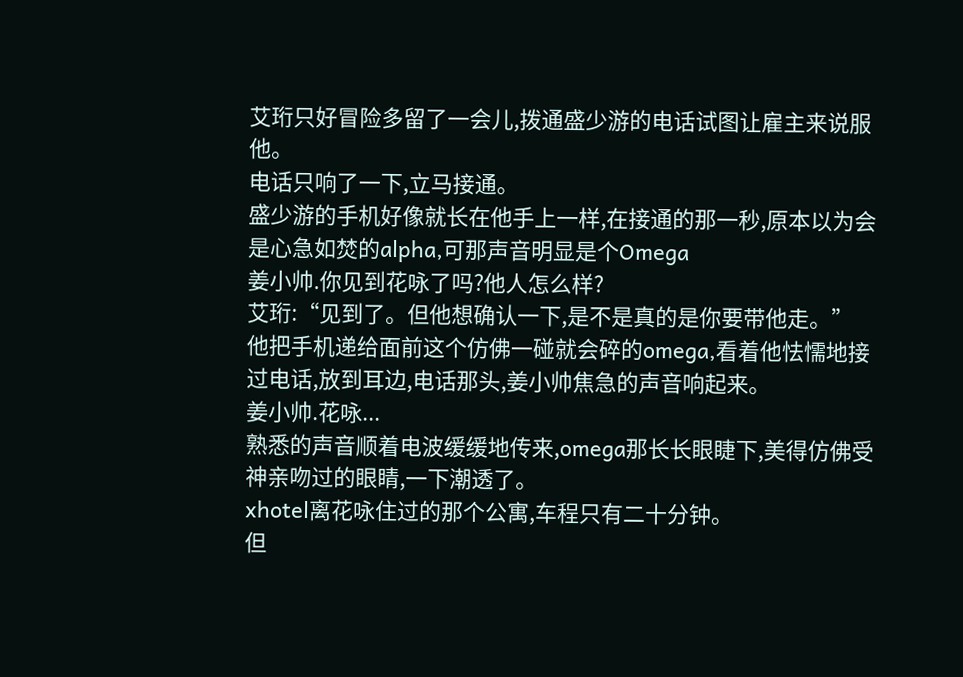艾珩只好冒险多留了一会儿,拨通盛少游的电话试图让雇主来说服他。
电话只响了一下,立马接通。
盛少游的手机好像就长在他手上一样,在接通的那一秒,原本以为会是心急如焚的alpha,可那声音明显是个Omega
姜小帅.你见到花咏了吗?他人怎么样?
艾珩:“见到了。但他想确认一下,是不是真的是你要带他走。”
他把手机递给面前这个仿佛一碰就会碎的omega,看着他怯懦地接过电话,放到耳边,电话那头,姜小帅焦急的声音响起来。
姜小帅.花咏...
熟悉的声音顺着电波缓缓地传来,omega那长长眼睫下,美得仿佛受神亲吻过的眼睛,一下潮透了。
xhotel离花咏住过的那个公寓,车程只有二十分钟。
但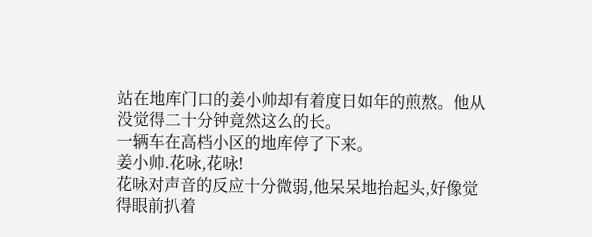站在地库门口的姜小帅却有着度日如年的煎熬。他从没觉得二十分钟竟然这么的长。
一辆车在高档小区的地库停了下来。
姜小帅.花咏,花咏!
花咏对声音的反应十分微弱,他呆呆地抬起头,好像觉得眼前扒着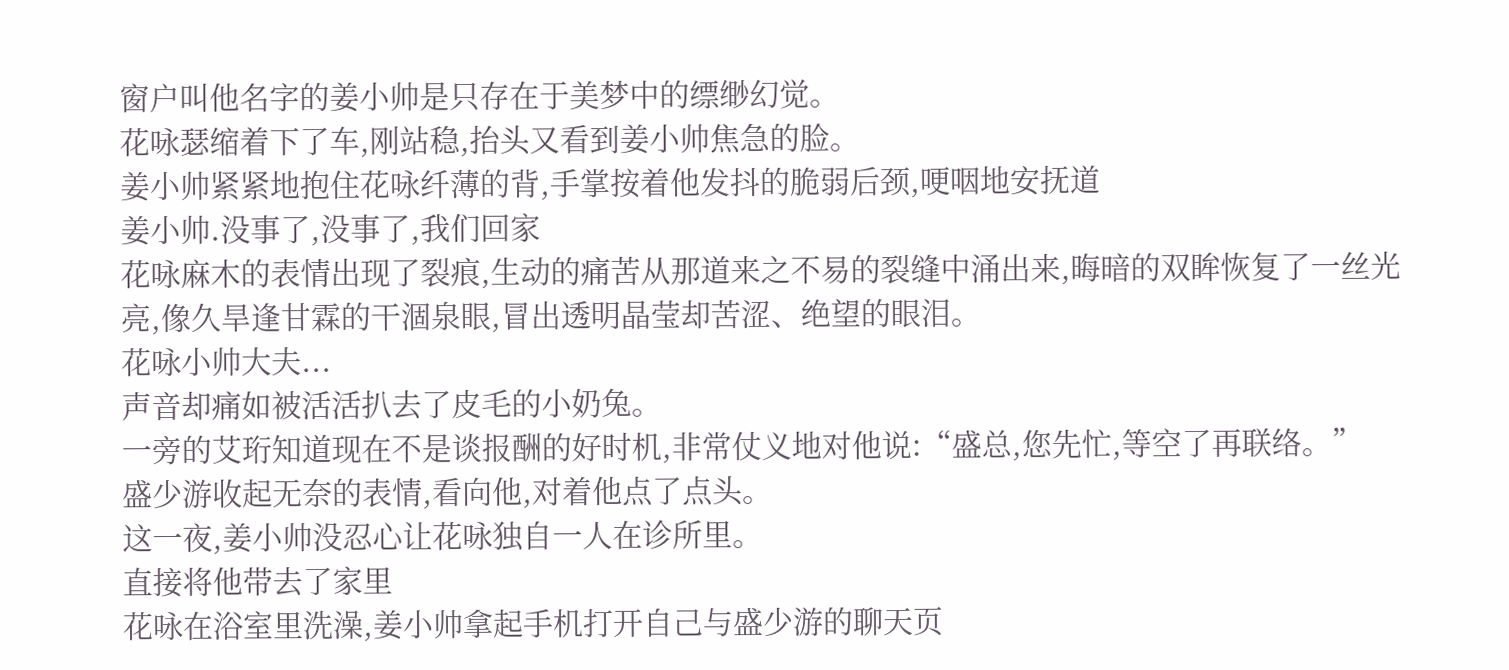窗户叫他名字的姜小帅是只存在于美梦中的缥缈幻觉。
花咏瑟缩着下了车,刚站稳,抬头又看到姜小帅焦急的脸。
姜小帅紧紧地抱住花咏纤薄的背,手掌按着他发抖的脆弱后颈,哽咽地安抚道
姜小帅.没事了,没事了,我们回家
花咏麻木的表情出现了裂痕,生动的痛苦从那道来之不易的裂缝中涌出来,晦暗的双眸恢复了一丝光亮,像久旱逢甘霖的干涸泉眼,冒出透明晶莹却苦涩、绝望的眼泪。
花咏小帅大夫...
声音却痛如被活活扒去了皮毛的小奶兔。
一旁的艾珩知道现在不是谈报酬的好时机,非常仗义地对他说:“盛总,您先忙,等空了再联络。”
盛少游收起无奈的表情,看向他,对着他点了点头。
这一夜,姜小帅没忍心让花咏独自一人在诊所里。
直接将他带去了家里
花咏在浴室里洗澡,姜小帅拿起手机打开自己与盛少游的聊天页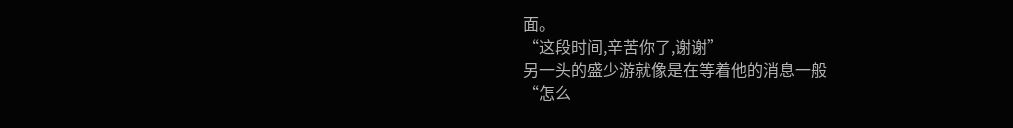面。
“这段时间,辛苦你了,谢谢”
另一头的盛少游就像是在等着他的消息一般
“怎么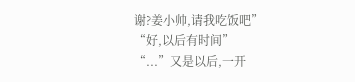谢?姜小帅,请我吃饭吧”
“好,以后有时间”
“...”又是以后,一开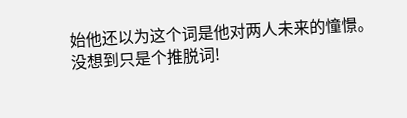始他还以为这个词是他对两人未来的憧憬。
没想到只是个推脱词!